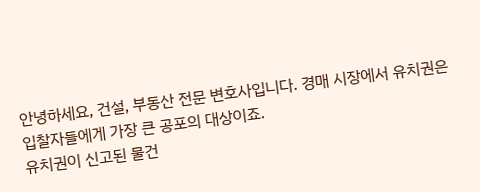안녕하세요, 건설, 부동산 전문 변호사입니다. 경매 시장에서 유치권은 입찰자들에게 가장 큰 공포의 대상이죠.
유치권이 신고된 물건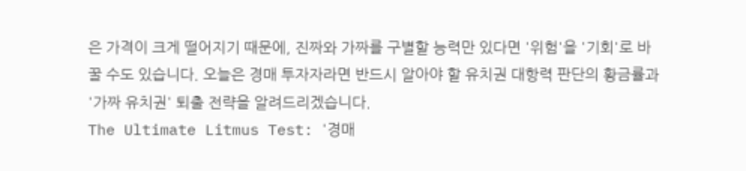은 가격이 크게 떨어지기 때문에, 진짜와 가짜를 구별할 능력만 있다면 '위험'을 '기회'로 바꿀 수도 있습니다. 오늘은 경매 투자자라면 반드시 알아야 할 유치권 대항력 판단의 황금률과 '가짜 유치권' 퇴출 전략을 알려드리겠습니다.
The Ultimate Litmus Test: '경매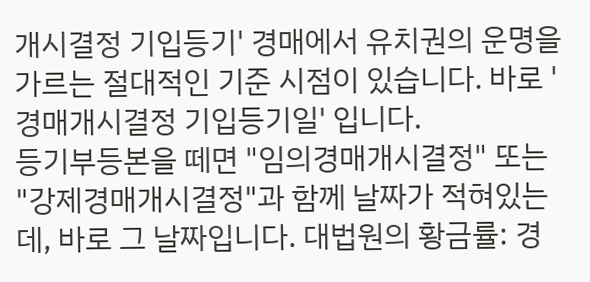개시결정 기입등기' 경매에서 유치권의 운명을 가르는 절대적인 기준 시점이 있습니다. 바로 '경매개시결정 기입등기일' 입니다.
등기부등본을 떼면 "임의경매개시결정" 또는 "강제경매개시결정"과 함께 날짜가 적혀있는데, 바로 그 날짜입니다. 대법원의 황금률: 경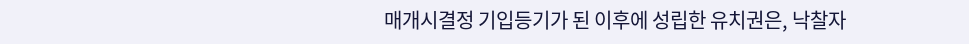매개시결정 기입등기가 된 이후에 성립한 유치권은, 낙찰자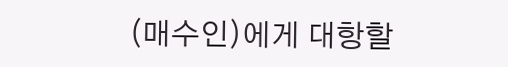(매수인)에게 대항할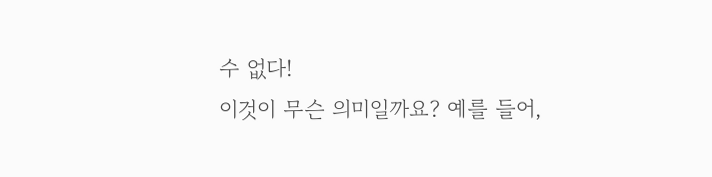수 없다!
이것이 무슨 의미일까요? 예를 들어,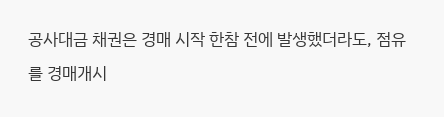공사대금 채권은 경매 시작 한참 전에 발생했더라도, 점유를 경매개시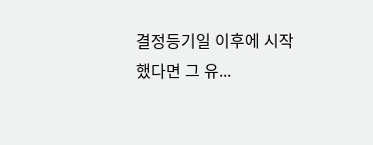결정등기일 이후에 시작했다면 그 유...